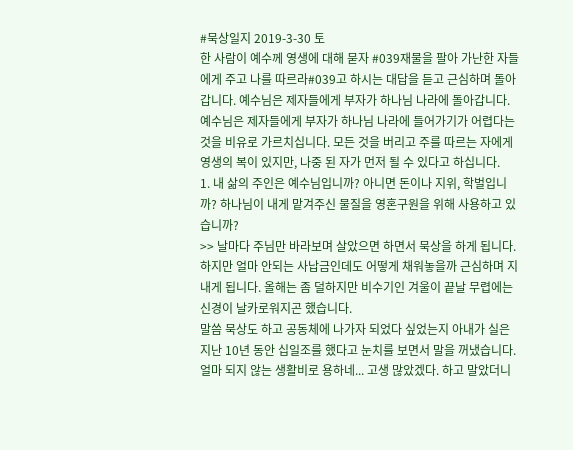#묵상일지 2019-3-30 토
한 사람이 예수께 영생에 대해 묻자 #039재물을 팔아 가난한 자들에게 주고 나를 따르라#039고 하시는 대답을 듣고 근심하며 돌아갑니다. 예수님은 제자들에게 부자가 하나님 나라에 돌아갑니다. 예수님은 제자들에게 부자가 하나님 나라에 들어가기가 어렵다는 것을 비유로 가르치십니다. 모든 것을 버리고 주를 따르는 자에게 영생의 복이 있지만, 나중 된 자가 먼저 될 수 있다고 하십니다.
1. 내 삶의 주인은 예수님입니까? 아니면 돈이나 지위, 학벌입니까? 하나님이 내게 맡겨주신 물질을 영혼구원을 위해 사용하고 있습니까?
>> 날마다 주님만 바라보며 살았으면 하면서 묵상을 하게 됩니다. 하지만 얼마 안되는 사납금인데도 어떻게 채워놓을까 근심하며 지내게 됩니다. 올해는 좀 덜하지만 비수기인 겨울이 끝날 무렵에는 신경이 날카로워지곤 했습니다.
말씀 묵상도 하고 공동체에 나가자 되었다 싶었는지 아내가 실은 지난 10년 동안 십일조를 했다고 눈치를 보면서 말을 꺼냈습니다. 얼마 되지 않는 생활비로 용하네... 고생 많았겠다. 하고 말았더니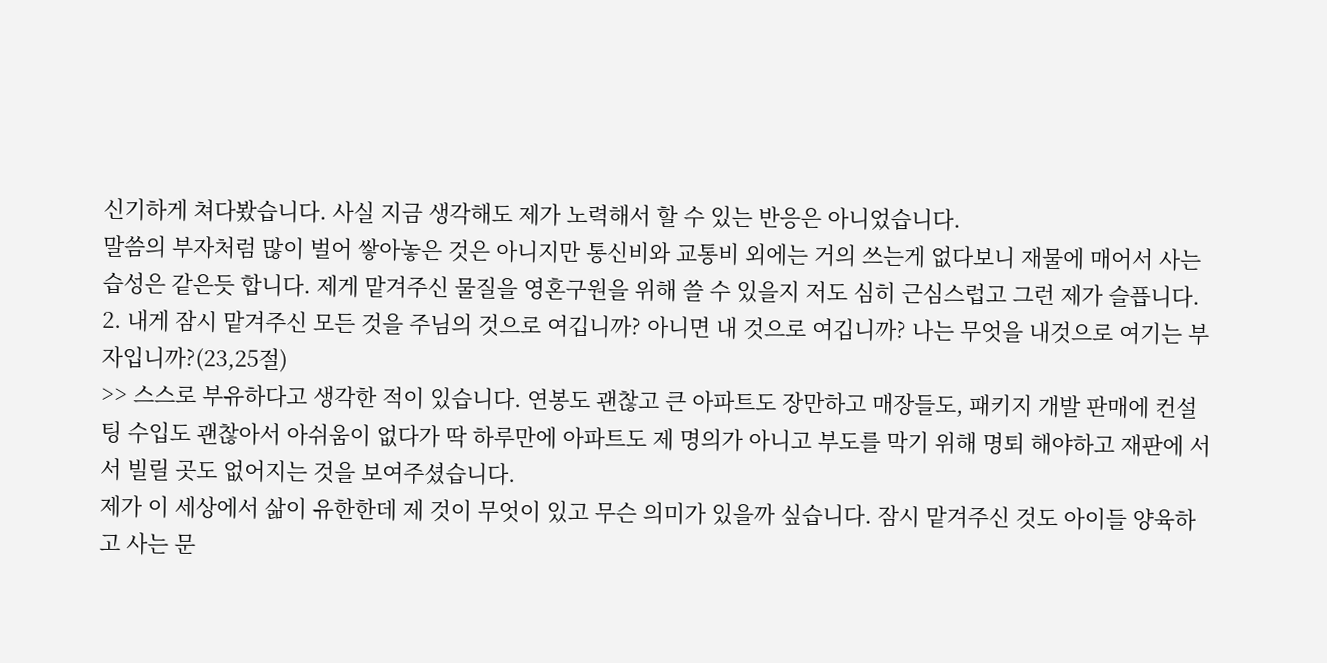신기하게 쳐다봤습니다. 사실 지금 생각해도 제가 노력해서 할 수 있는 반응은 아니었습니다.
말씀의 부자처럼 많이 벌어 쌓아놓은 것은 아니지만 통신비와 교통비 외에는 거의 쓰는게 없다보니 재물에 매어서 사는 습성은 같은듯 합니다. 제게 맡겨주신 물질을 영혼구원을 위해 쓸 수 있을지 저도 심히 근심스럽고 그런 제가 슬픕니다.
2. 내게 잠시 맡겨주신 모든 것을 주님의 것으로 여깁니까? 아니면 내 것으로 여깁니까? 나는 무엇을 내것으로 여기는 부자입니까?(23,25절)
>> 스스로 부유하다고 생각한 적이 있습니다. 연봉도 괜찮고 큰 아파트도 장만하고 매장들도, 패키지 개발 판매에 컨설팅 수입도 괜찮아서 아쉬움이 없다가 딱 하루만에 아파트도 제 명의가 아니고 부도를 막기 위해 명퇴 해야하고 재판에 서서 빌릴 곳도 없어지는 것을 보여주셨습니다.
제가 이 세상에서 삶이 유한한데 제 것이 무엇이 있고 무슨 의미가 있을까 싶습니다. 잠시 맡겨주신 것도 아이들 양육하고 사는 문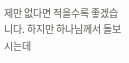제만 없다면 적을수록 좋겠습니다. 하지만 하나님께서 돌보시는데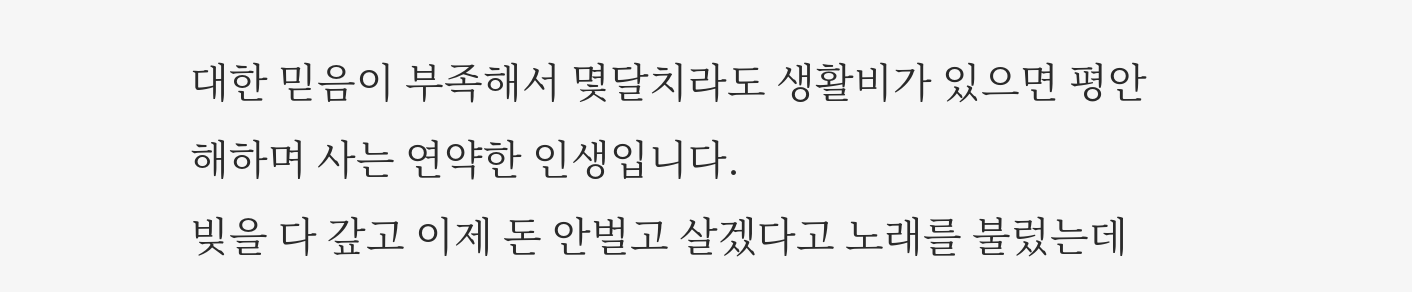대한 믿음이 부족해서 몇달치라도 생활비가 있으면 평안해하며 사는 연약한 인생입니다.
빚을 다 갚고 이제 돈 안벌고 살겠다고 노래를 불렀는데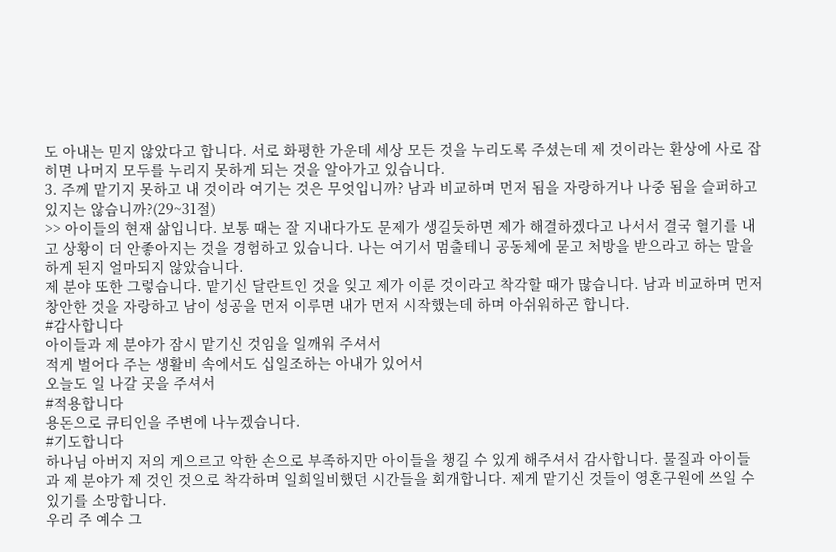도 아내는 믿지 않았다고 합니다. 서로 화평한 가운데 세상 모든 것을 누리도록 주셨는데 제 것이라는 환상에 사로 잡히면 나머지 모두를 누리지 못하게 되는 것을 알아가고 있습니다.
3. 주께 맡기지 못하고 내 것이라 여기는 것은 무엇입니까? 남과 비교하며 먼저 됨을 자랑하거나 나중 됨을 슬퍼하고 있지는 않습니까?(29~31절)
>> 아이들의 현재 삶입니다. 보통 때는 잘 지내다가도 문제가 생길듯하면 제가 해결하겠다고 나서서 결국 혈기를 내고 상황이 더 안좋아지는 것을 경험하고 있습니다. 나는 여기서 멈출테니 공동체에 묻고 처방을 받으라고 하는 말을 하게 된지 얼마되지 않았습니다.
제 분야 또한 그렇습니다. 맡기신 달란트인 것을 잊고 제가 이룬 것이라고 착각할 때가 많습니다. 남과 비교하며 먼저 창안한 것을 자랑하고 남이 성공을 먼저 이루면 내가 먼저 시작했는데 하며 아쉬워하곤 합니다.
#감사합니다
아이들과 제 분야가 잠시 맡기신 것임을 일깨워 주셔서
적게 벌어다 주는 생활비 속에서도 십일조하는 아내가 있어서
오늘도 일 나갈 곳을 주셔서
#적용합니다
용돈으로 큐티인을 주변에 나누겠습니다.
#기도합니다
하나님 아버지 저의 게으르고 악한 손으로 부족하지만 아이들을 챙길 수 있게 해주셔서 감사합니다. 물질과 아이들과 제 분야가 제 것인 것으로 착각하며 일희일비했던 시간들을 회개합니다. 제게 맡기신 것들이 영혼구원에 쓰일 수 있기를 소망합니다.
우리 주 예수 그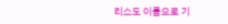리스도 이름으로 기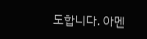도합니다. 아멘